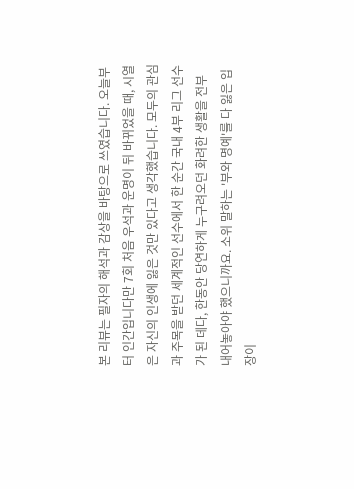본 리뷰는 필자의 해석과 감상을 바탕으로 쓰였습니다. 오늘부터 인간입니다만 7회 처음 우석과 운명이 뒤 바뀌었을 때, 시열은 자신의 인생에 잃은 것만 있다고 생각했습니다. 모두의 관심과 주목을 받던 세계적인 선수에서 한 순간 국내 4부 리그 선수가 된 데다, 한동안 당연하게 누구려오던 화려한 생활을 전부 내어놓아야 했으니까요. 소위 말하는 '부와 명예'를 다 잃은 입장이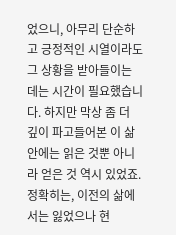었으니, 아무리 단순하고 긍정적인 시열이라도 그 상황을 받아들이는 데는 시간이 필요했습니다. 하지만 막상 좀 더 깊이 파고들어본 이 삶 안에는 읽은 것뿐 아니라 얻은 것 역시 있었죠. 정확히는, 이전의 삶에서는 잃었으나 현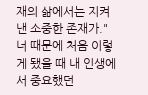재의 삶에서는 지켜낸 소중한 존재가."너 때문에 처음 이렇게 됐을 때 내 인생에서 중요했던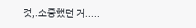것,.소중했던 거.....